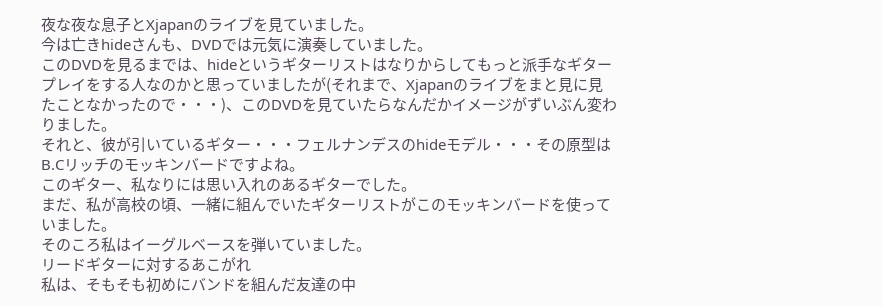夜な夜な息子とXjapanのライブを見ていました。
今は亡きhideさんも、DVDでは元気に演奏していました。
このDVDを見るまでは、hideというギターリストはなりからしてもっと派手なギタープレイをする人なのかと思っていましたが(それまで、Xjapanのライブをまと見に見たことなかったので・・・)、このDVDを見ていたらなんだかイメージがずいぶん変わりました。
それと、彼が引いているギター・・・フェルナンデスのhideモデル・・・その原型はB.Cリッチのモッキンバードですよね。
このギター、私なりには思い入れのあるギターでした。
まだ、私が高校の頃、一緒に組んでいたギターリストがこのモッキンバードを使っていました。
そのころ私はイーグルベースを弾いていました。
リードギターに対するあこがれ
私は、そもそも初めにバンドを組んだ友達の中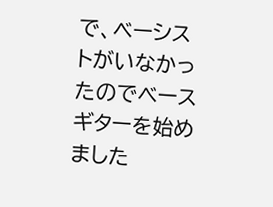で、ベーシストがいなかったのでベースギターを始めました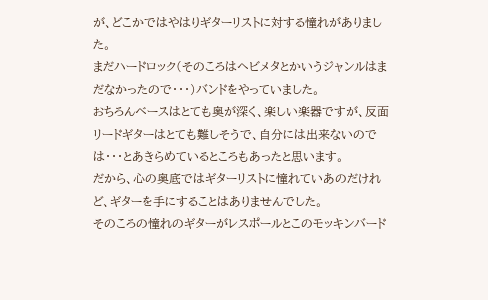が、どこかではやはりギターリストに対する憧れがありました。
まだハードロック(そのころはヘビメタとかいうジャンルはまだなかったので・・・)バンドをやっていました。
おちろんベースはとても奥が深く、楽しい楽器ですが、反面リードギターはとても難しそうで、自分には出来ないのでは・・・とあきらめているところもあったと思います。
だから、心の奥底ではギターリストに憧れていあのだけれど、ギターを手にすることはありませんでした。
そのころの憧れのギターがレスポールとこのモッキンバード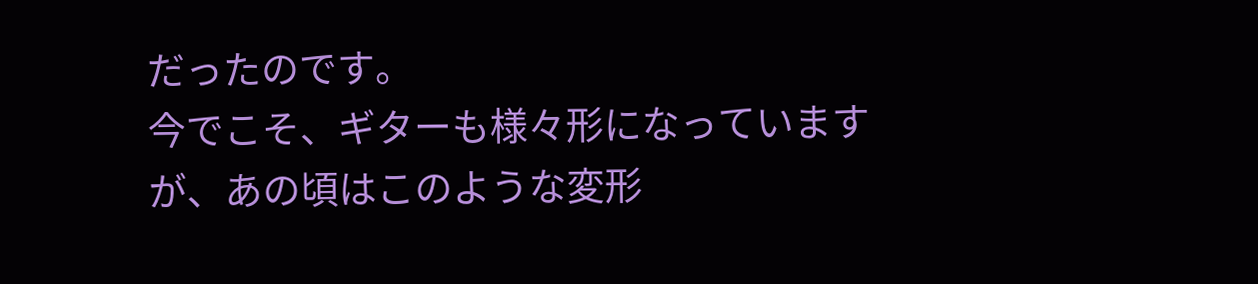だったのです。
今でこそ、ギターも様々形になっていますが、あの頃はこのような変形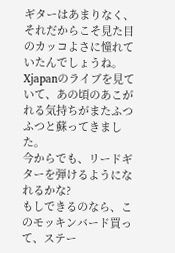ギターはあまりなく、それだからこそ見た目のカッコよさに憧れていたんでしょうね。
Xjapanのライブを見ていて、あの頃のあこがれる気持ちがまたふつふつと蘇ってきました。
今からでも、リードギターを弾けるようになれるかな?
もしできるのなら、このモッキンバード買って、ステー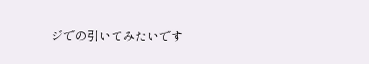ジでの引いてみたいです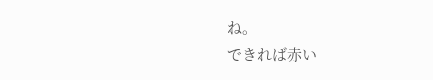ね。
できれば赤い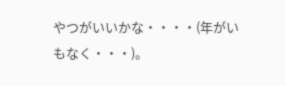やつがいいかな・・・・(年がいもなく・・・)。